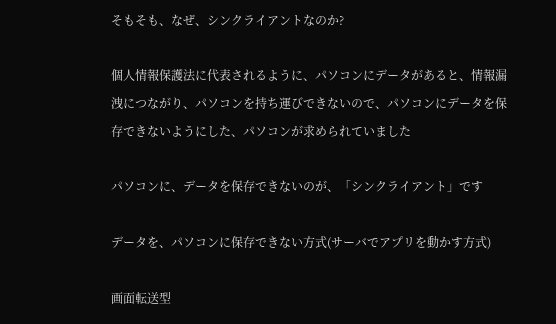そもそも、なぜ、シンクライアントなのか?

個人情報保護法に代表されるように、パソコンにデータがあると、情報漏洩につながり、パソコンを持ち運びできないので、パソコンにデータを保存できないようにした、パソコンが求められていました

パソコンに、データを保存できないのが、「シンクライアント」です

データを、パソコンに保存できない方式(サーバでアプリを動かす方式)

画面転送型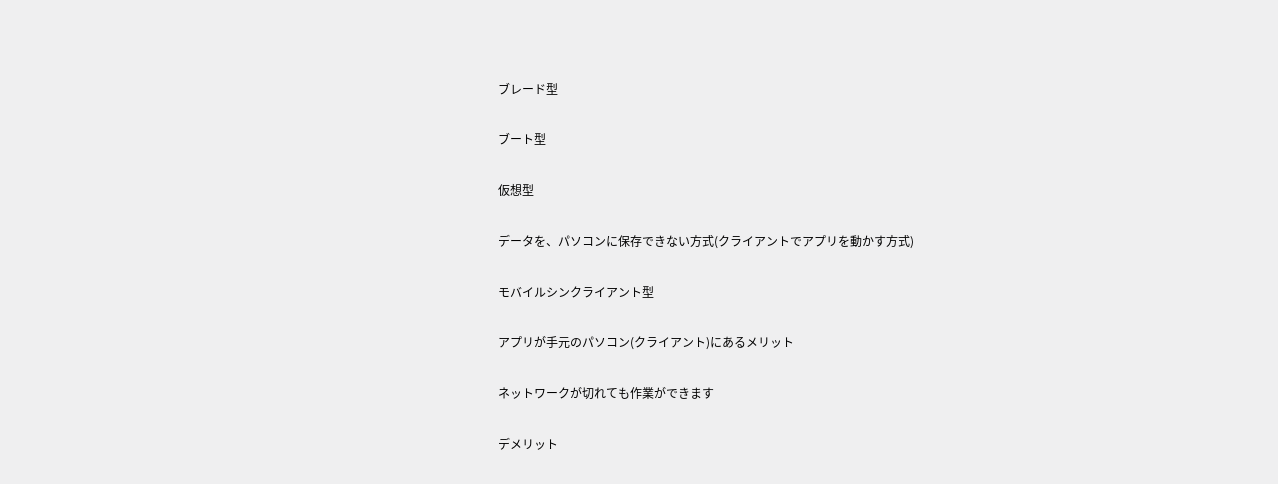ブレード型

ブート型

仮想型

データを、パソコンに保存できない方式(クライアントでアプリを動かす方式)

モバイルシンクライアント型

アプリが手元のパソコン(クライアント)にあるメリット

ネットワークが切れても作業ができます

デメリット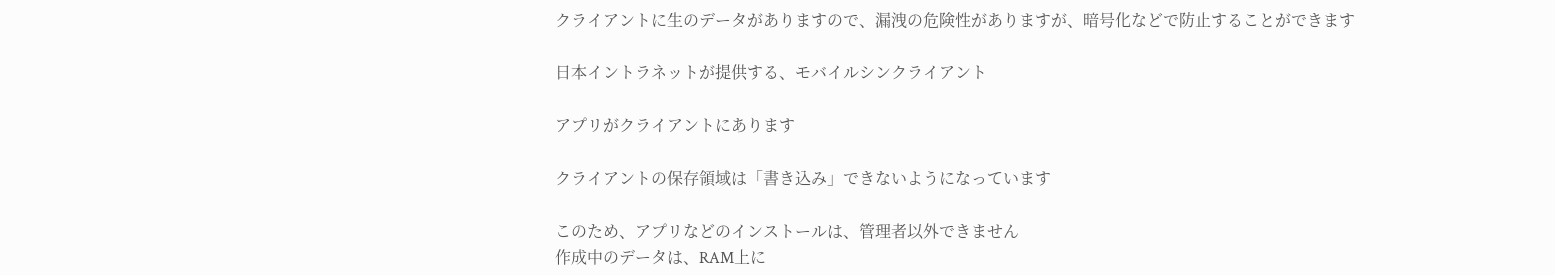クライアントに生のデータがありますので、漏洩の危険性がありますが、暗号化などで防止することができます

日本イントラネットが提供する、モバイルシンクライアント

アプリがクライアントにあります

クライアントの保存領域は「書き込み」できないようになっています

このため、アプリなどのインストールは、管理者以外できません
作成中のデータは、RAM上に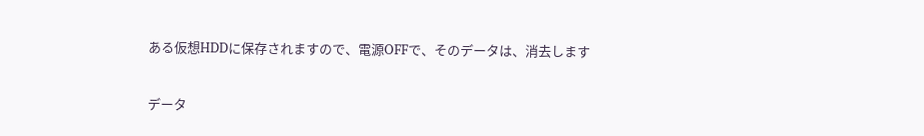ある仮想HDDに保存されますので、電源OFFで、そのデータは、消去します

データ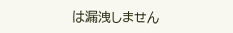は漏洩しません